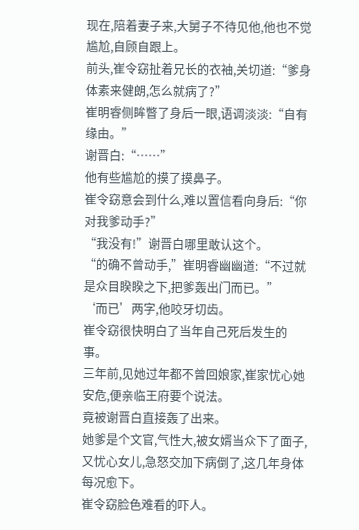现在,陪着妻子来,大舅子不待见他,他也不觉尴尬,自顾自跟上。
前头,崔令窈扯着兄长的衣袖,关切道:“爹身体素来健朗,怎么就病了?”
崔明睿侧眸瞥了身后一眼,语调淡淡:“自有缘由。”
谢晋白:“……”
他有些尴尬的摸了摸鼻子。
崔令窈意会到什么,难以置信看向身后:“你对我爹动手?”
“我没有!”谢晋白哪里敢认这个。
“的确不曾动手,”崔明睿幽幽道:“不过就是众目睽睽之下,把爹轰出门而已。”
‘而已’两字,他咬牙切齿。
崔令窈很快明白了当年自己死后发生的事。
三年前,见她过年都不曾回娘家,崔家忧心她安危,便亲临王府要个说法。
竟被谢晋白直接轰了出来。
她爹是个文官,气性大,被女婿当众下了面子,又忧心女儿,急怒交加下病倒了,这几年身体每况愈下。
崔令窈脸色难看的吓人。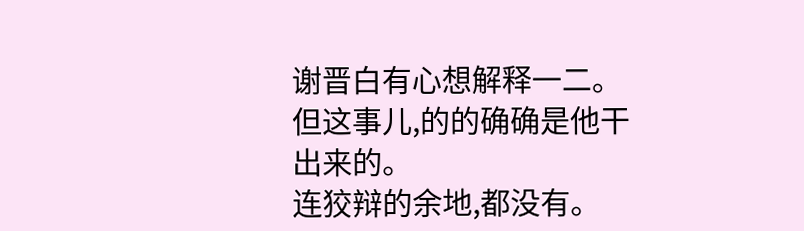谢晋白有心想解释一二。
但这事儿,的的确确是他干出来的。
连狡辩的余地,都没有。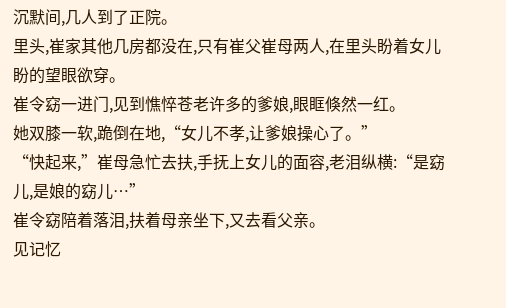沉默间,几人到了正院。
里头,崔家其他几房都没在,只有崔父崔母两人,在里头盼着女儿盼的望眼欲穿。
崔令窈一进门,见到憔悴苍老许多的爹娘,眼眶倏然一红。
她双膝一软,跪倒在地,“女儿不孝,让爹娘操心了。”
“快起来,”崔母急忙去扶,手抚上女儿的面容,老泪纵横:“是窈儿,是娘的窈儿…”
崔令窈陪着落泪,扶着母亲坐下,又去看父亲。
见记忆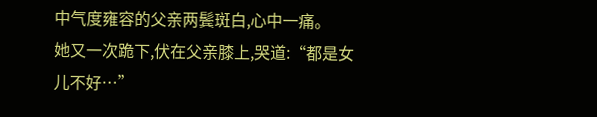中气度雍容的父亲两鬓斑白,心中一痛。
她又一次跪下,伏在父亲膝上,哭道:“都是女儿不好…”